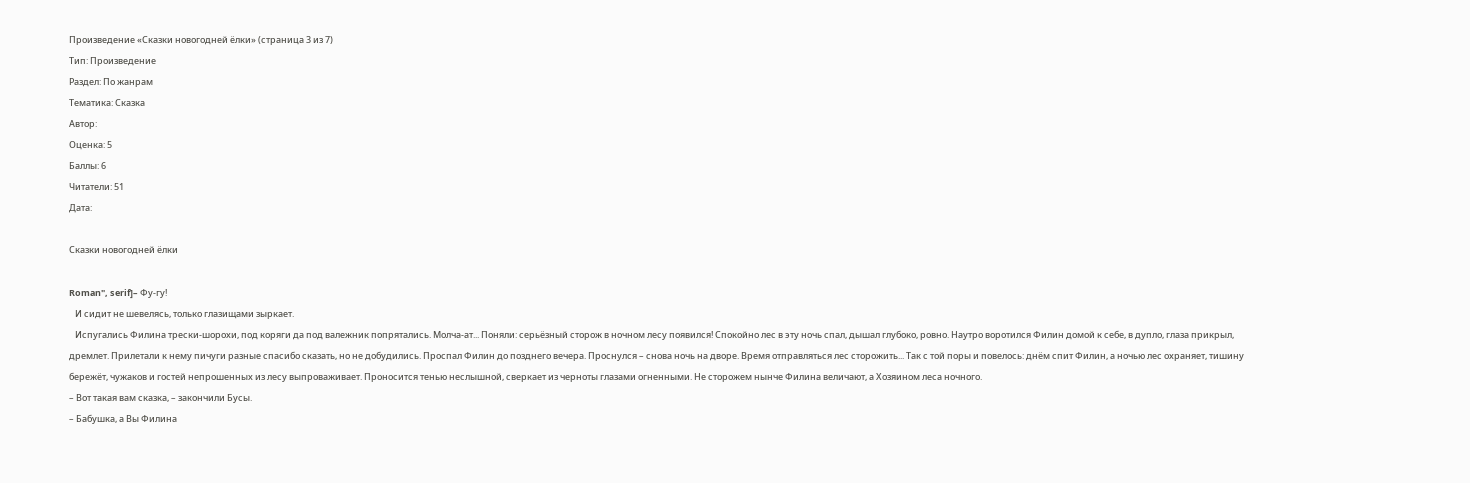Произведение «Сказки новогодней ёлки» (страница 3 из 7)
Тип: Произведение
Раздел: По жанрам
Тематика: Сказка
Автор:
Оценка: 5
Баллы: 6
Читатели: 51
Дата:

Сказки новогодней ёлки

Roman", serif]– Фу-гу!
   И сидит не шевелясь, только глазищами зыркает.
   Испугались Филина трески-шорохи, под коряги да под валежник попрятались. Молча-ат... Поняли: серьёзный сторож в ночном лесу появился! Спокойно лес в эту ночь спал, дышал глубоко, ровно. Наутро воротился Филин домой к себе, в дупло, глаза прикрыл, дремлет. Прилетали к нему пичуги разные спасибо сказать, но не добудились. Проспал Филин до позднего вечера. Проснулся – снова ночь на дворе. Время отправляться лес сторожить... Так с той поры и повелось: днём спит Филин, а ночью лес охраняет, тишину бережёт, чужаков и гостей непрошенных из лесу выпроваживает. Проносится тенью неслышной, сверкает из черноты глазами огненными. Не сторожем нынче Филина величают, а Хозяином леса ночного.
– Вот такая вам сказка, – закончили Бусы.
– Бабушка, а Вы Филина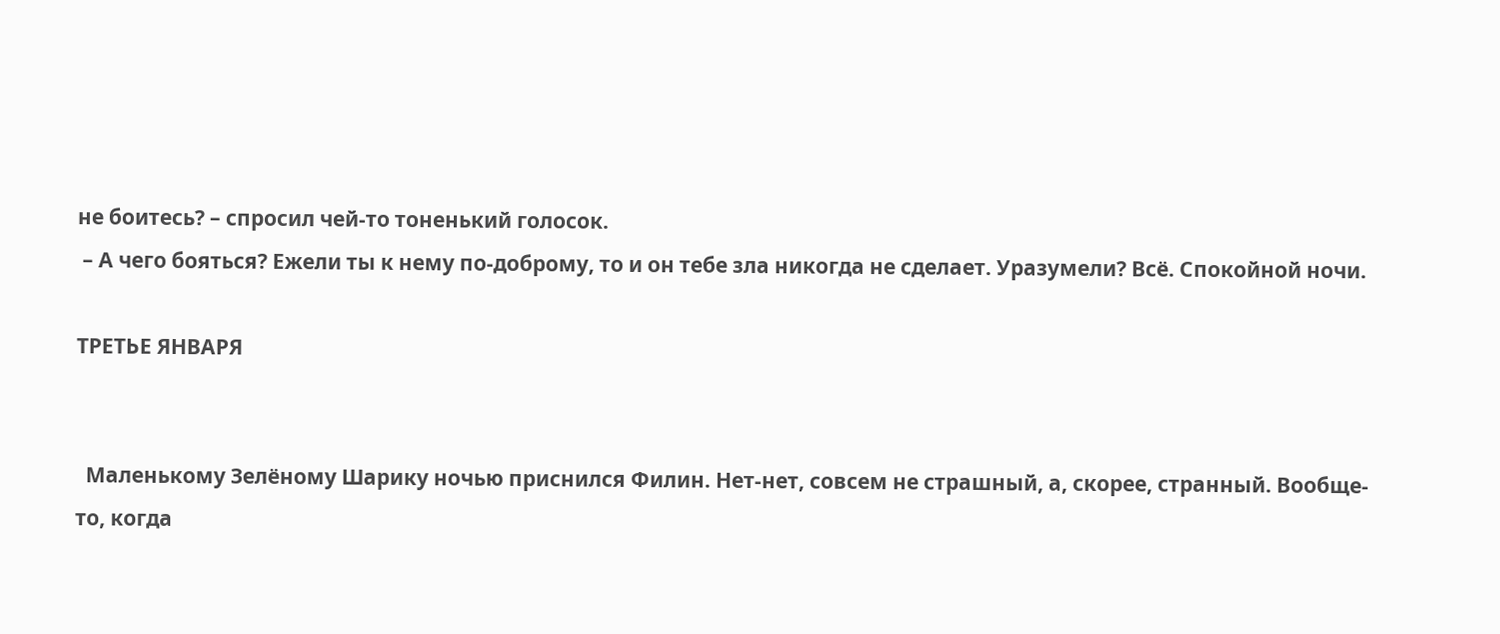не боитесь? – спросил чей-то тоненький голосок.
 – А чего бояться? Ежели ты к нему по-доброму, то и он тебе зла никогда не сделает. Уразумели? Всё. Спокойной ночи.

ТРЕТЬЕ ЯНВАРЯ


  Маленькому Зелёному Шарику ночью приснился Филин. Нет-нет, совсем не страшный, а, скорее, странный. Вообще-то, когда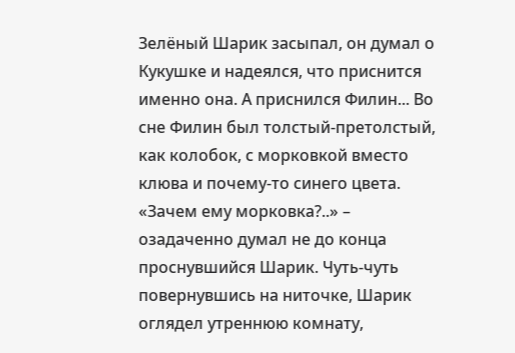Зелёный Шарик засыпал, он думал о Кукушке и надеялся, что приснится именно она. А приснился Филин... Во сне Филин был толстый-претолстый, как колобок, с морковкой вместо клюва и почему-то синего цвета. «Зачем ему морковка?..» – озадаченно думал не до конца проснувшийся Шарик. Чуть-чуть повернувшись на ниточке, Шарик оглядел утреннюю комнату,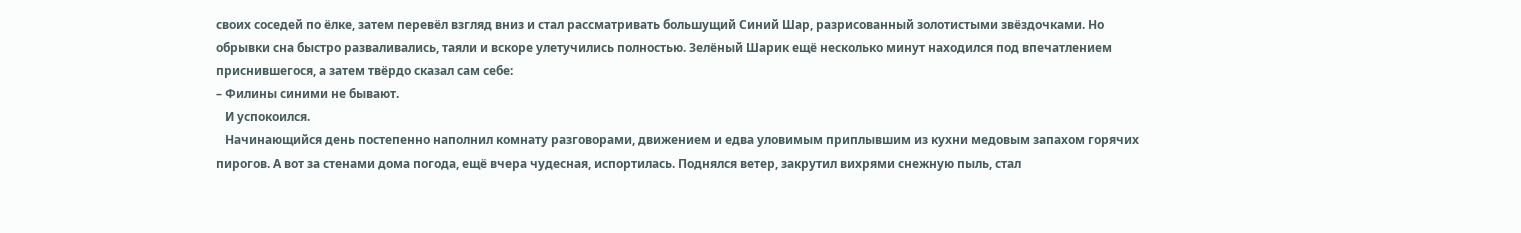своих соседей по ёлке, затем перевёл взгляд вниз и стал рассматривать большущий Синий Шар, разрисованный золотистыми звёздочками. Но обрывки сна быстро разваливались, таяли и вскоре улетучились полностью. Зелёный Шарик ещё несколько минут находился под впечатлением приснившегося, а затем твёрдо сказал сам себе:
– Филины синими не бывают.
   И успокоился.
   Начинающийся день постепенно наполнил комнату разговорами, движением и едва уловимым приплывшим из кухни медовым запахом горячих пирогов. А вот за стенами дома погода, ещё вчера чудесная, испортилась. Поднялся ветер, закрутил вихрями снежную пыль, стал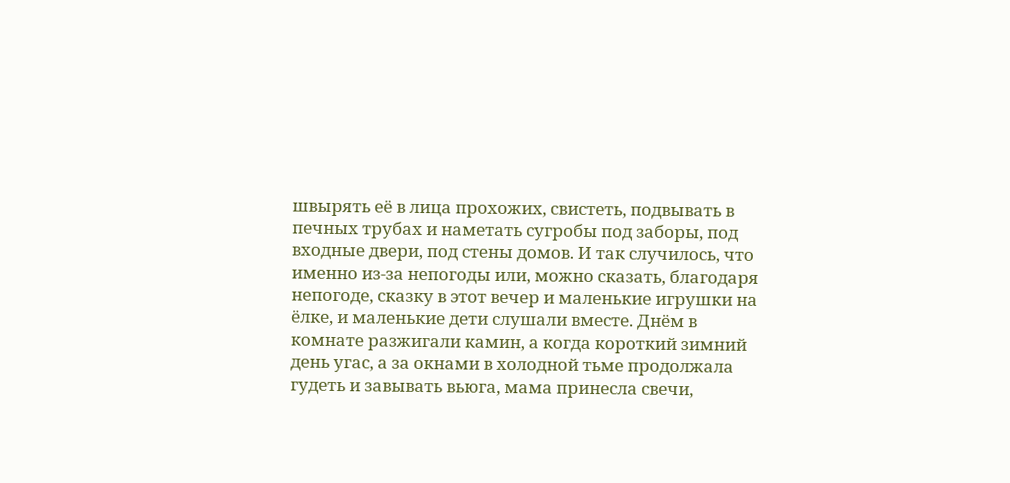швырять её в лица прохожих, свистеть, подвывать в печных трубах и наметать сугробы под заборы, под входные двери, под стены домов. И так случилось, что именно из-за непогоды или, можно сказать, благодаря непогоде, сказку в этот вечер и маленькие игрушки на ёлке, и маленькие дети слушали вместе. Днём в комнате разжигали камин, а когда короткий зимний день угас, а за окнами в холодной тьме продолжала гудеть и завывать вьюга, мама принесла свечи,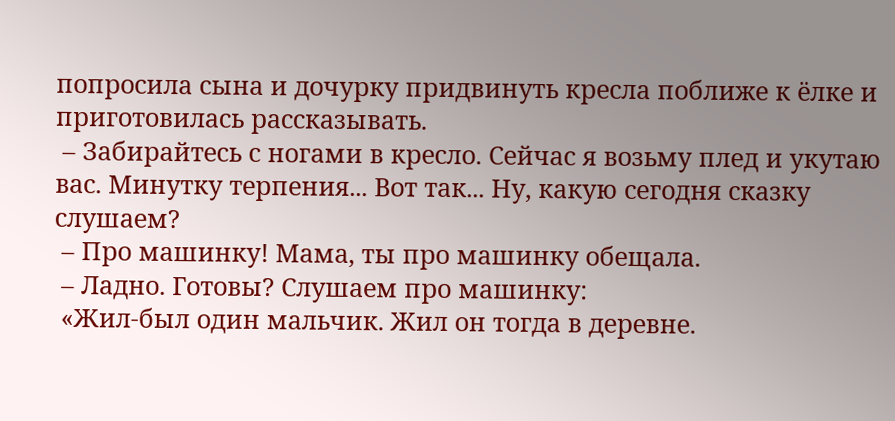попросила сына и дочурку придвинуть кресла поближе к ёлке и приготовилась рассказывать.
 – Забирайтесь с ногами в кресло. Сейчас я возьму плед и укутаю вас. Минутку терпения... Вот так... Ну, какую сегодня сказку слушаем?
 – Про машинку! Мама, ты про машинку обещала.
 – Ладно. Готовы? Слушаем про машинку:
 «Жил-был один мальчик. Жил он тогда в деревне.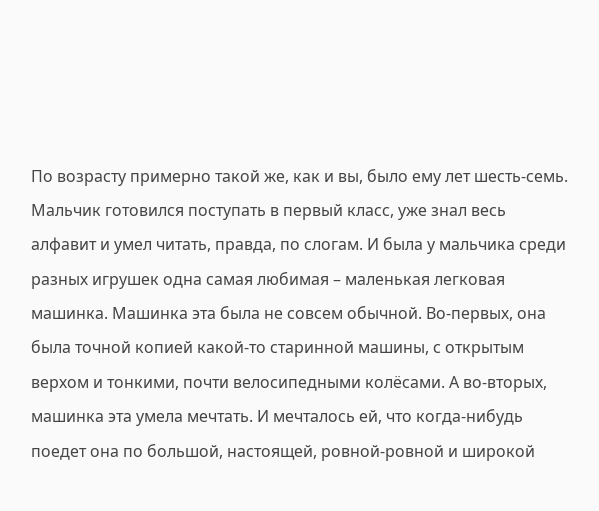По возрасту примерно такой же, как и вы, было ему лет шесть-семь. Мальчик готовился поступать в первый класс, уже знал весь алфавит и умел читать, правда, по слогам. И была у мальчика среди разных игрушек одна самая любимая – маленькая легковая машинка. Машинка эта была не совсем обычной. Во-первых, она была точной копией какой-то старинной машины, с открытым верхом и тонкими, почти велосипедными колёсами. А во-вторых, машинка эта умела мечтать. И мечталось ей, что когда-нибудь поедет она по большой, настоящей, ровной-ровной и широкой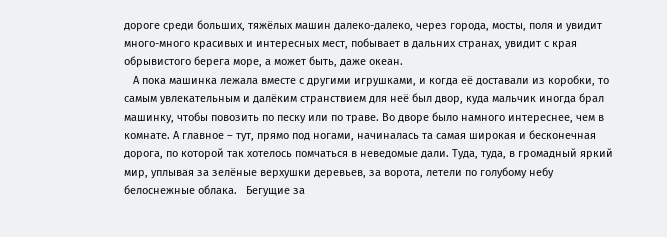дороге среди больших, тяжёлых машин далеко-далеко, через города, мосты, поля и увидит много-много красивых и интересных мест, побывает в дальних странах, увидит с края обрывистого берега море, а может быть, даже океан.
   А пока машинка лежала вместе с другими игрушками, и когда её доставали из коробки, то самым увлекательным и далёким странствием для неё был двор, куда мальчик иногда брал машинку, чтобы повозить по песку или по траве. Во дворе было намного интереснее, чем в комнате. А главное – тут, прямо под ногами, начиналась та самая широкая и бесконечная дорога, по которой так хотелось помчаться в неведомые дали. Туда, туда, в громадный яркий мир, уплывая за зелёные верхушки деревьев, за ворота, летели по голубому небу белоснежные облака.   Бегущие за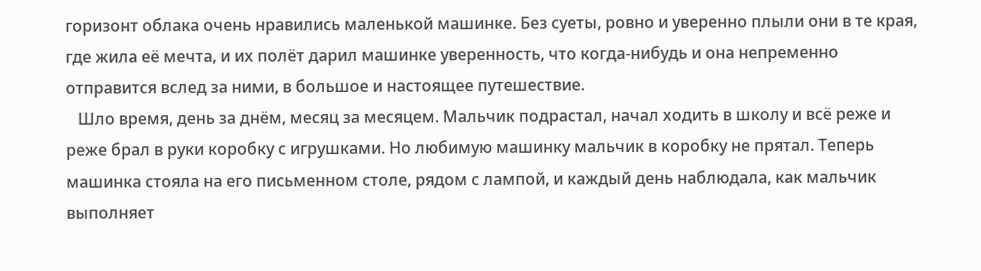горизонт облака очень нравились маленькой машинке. Без суеты, ровно и уверенно плыли они в те края, где жила её мечта, и их полёт дарил машинке уверенность, что когда-нибудь и она непременно отправится вслед за ними, в большое и настоящее путешествие.
   Шло время, день за днём, месяц за месяцем. Мальчик подрастал, начал ходить в школу и всё реже и реже брал в руки коробку с игрушками. Но любимую машинку мальчик в коробку не прятал. Теперь машинка стояла на его письменном столе, рядом с лампой, и каждый день наблюдала, как мальчик выполняет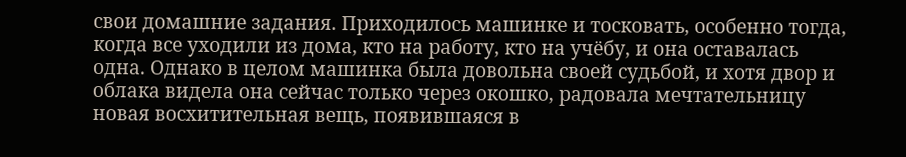свои домашние задания. Приходилось машинке и тосковать, особенно тогда, когда все уходили из дома, кто на работу, кто на учёбу, и она оставалась одна. Однако в целом машинка была довольна своей судьбой, и хотя двор и облака видела она сейчас только через окошко, радовала мечтательницу новая восхитительная вещь, появившаяся в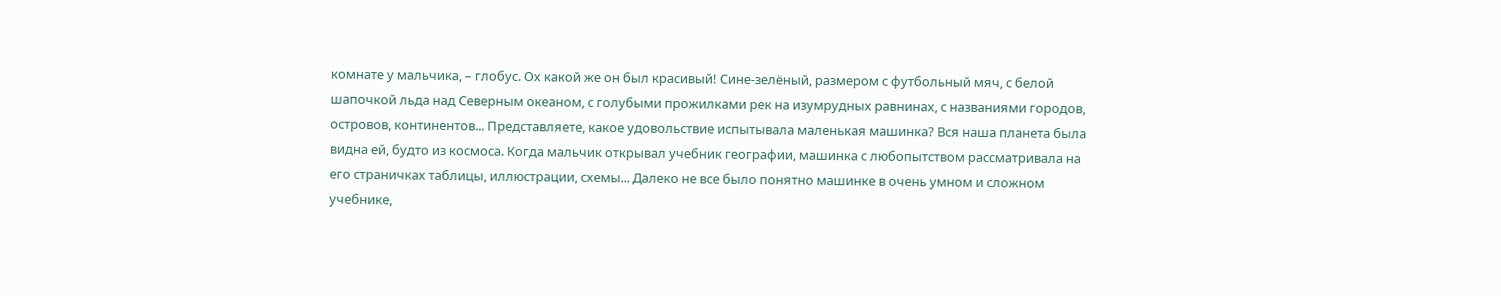комнате у мальчика, – глобус. Ох какой же он был красивый! Сине-зелёный, размером с футбольный мяч, с белой шапочкой льда над Северным океаном, с голубыми прожилками рек на изумрудных равнинах, с названиями городов, островов, континентов... Представляете, какое удовольствие испытывала маленькая машинка? Вся наша планета была видна ей, будто из космоса. Когда мальчик открывал учебник географии, машинка с любопытством рассматривала на его страничках таблицы, иллюстрации, схемы... Далеко не все было понятно машинке в очень умном и сложном учебнике,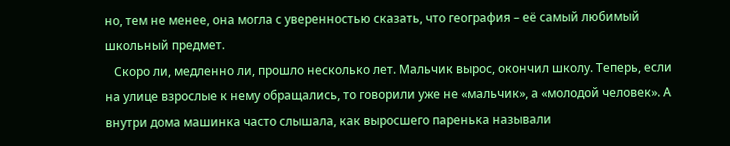но, тем не менее, она могла с уверенностью сказать, что география – её самый любимый школьный предмет.
   Скоро ли, медленно ли, прошло несколько лет. Мальчик вырос, окончил школу. Теперь, если на улице взрослые к нему обращались, то говорили уже не «мальчик», а «молодой человек». А внутри дома машинка часто слышала, как выросшего паренька называли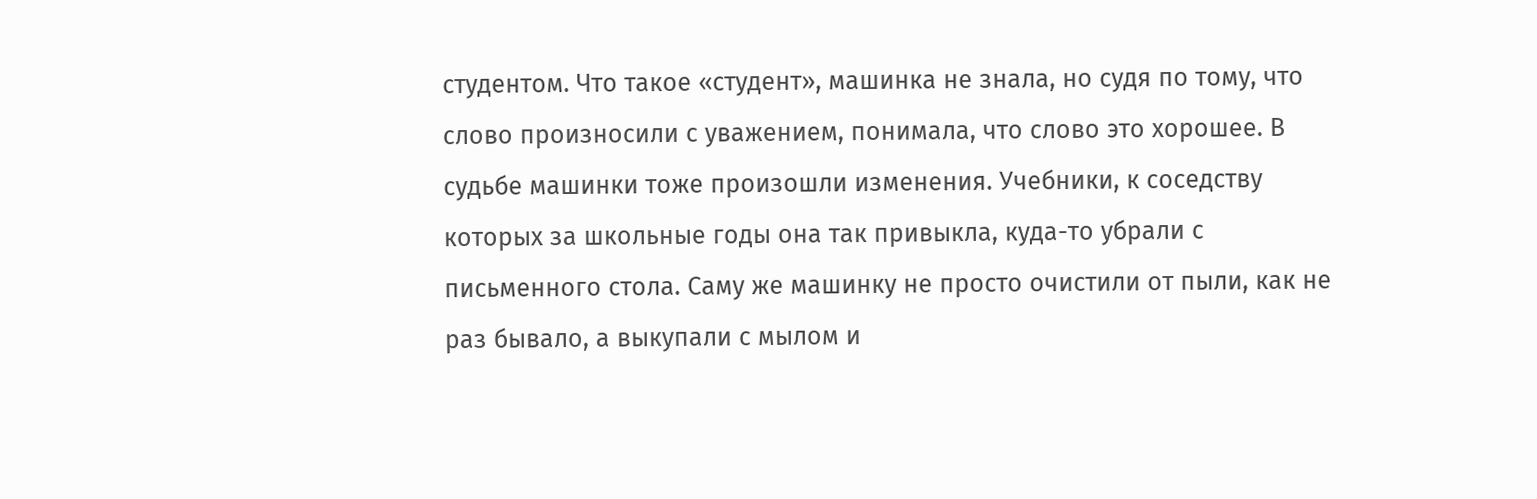студентом. Что такое «студент», машинка не знала, но судя по тому, что слово произносили с уважением, понимала, что слово это хорошее. В судьбе машинки тоже произошли изменения. Учебники, к соседству которых за школьные годы она так привыкла, куда-то убрали с письменного стола. Саму же машинку не просто очистили от пыли, как не раз бывало, а выкупали с мылом и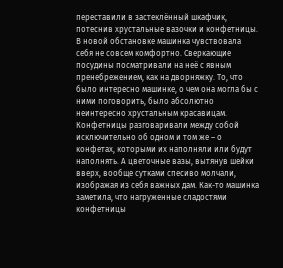переставили в застеклённый шкафчик, потеснив хрустальные вазочки и конфетницы. В новой обстановке машинка чувствовала себя не совсем комфортно. Сверкающие посудины посматривали на неё с явным пренебрежением, как на дворняжку. То, что было интересно машинке, о чем она могла бы с ними поговорить, было абсолютно неинтересно хрустальным красавицам. Конфетницы разговаривали между собой исключительно об одном и том же – о конфетах, которыми их наполняли или будут наполнять. А цветочные вазы, вытянув шейки вверх, вообще сутками спесиво молчали, изображая из себя важных дам. Как-то машинка заметила, что нагруженные сладостями конфетницы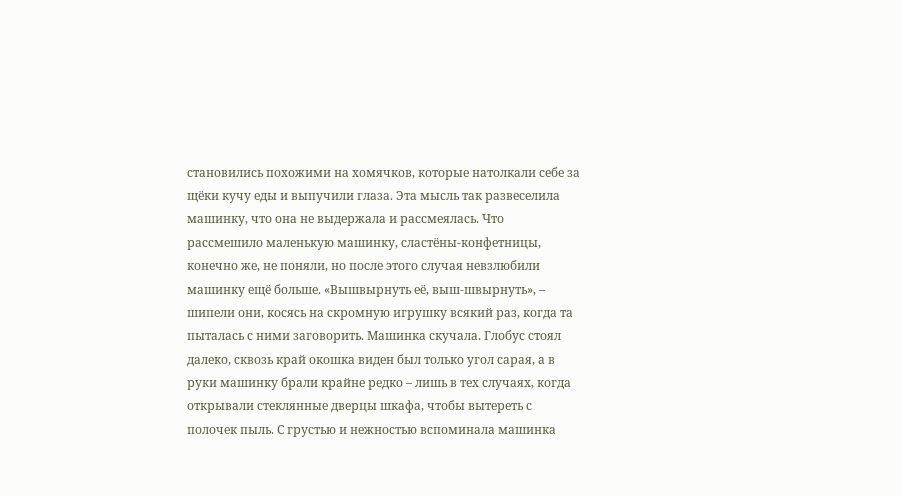становились похожими на хомячков, которые натолкали себе за щёки кучу еды и выпучили глаза. Эта мысль так развеселила машинку, что она не выдержала и рассмеялась. Что рассмешило маленькую машинку, сластёны-конфетницы, конечно же, не поняли, но после этого случая невзлюбили машинку ещё больше. «Вышвырнуть её, выш-швырнуть», – шипели они, косясь на скромную игрушку всякий раз, когда та пыталась с ними заговорить. Машинка скучала. Глобус стоял далеко, сквозь край окошка виден был только угол сарая, а в руки машинку брали крайне редко – лишь в тех случаях, когда открывали стеклянные дверцы шкафа, чтобы вытереть с полочек пыль. С грустью и нежностью вспоминала машинка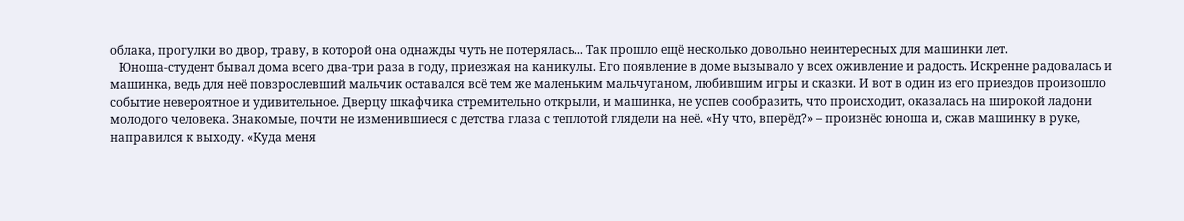облака, прогулки во двор, траву, в которой она однажды чуть не потерялась... Так прошло ещё несколько довольно неинтересных для машинки лет.
   Юноша-студент бывал дома всего два-три раза в году, приезжая на каникулы. Его появление в доме вызывало у всех оживление и радость. Искренне радовалась и машинка, ведь для неё повзрослевший мальчик оставался всё тем же маленьким мальчуганом, любившим игры и сказки. И вот в один из его приездов произошло событие невероятное и удивительное. Дверцу шкафчика стремительно открыли, и машинка, не успев сообразить, что происходит, оказалась на широкой ладони молодого человека. Знакомые, почти не изменившиеся с детства глаза с теплотой глядели на неё. «Ну что, вперёд?» – произнёс юноша и, сжав машинку в руке, направился к выходу. «Куда меня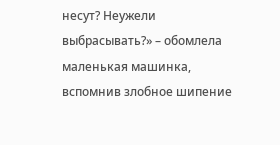несут? Неужели выбрасывать?» – обомлела маленькая машинка, вспомнив злобное шипение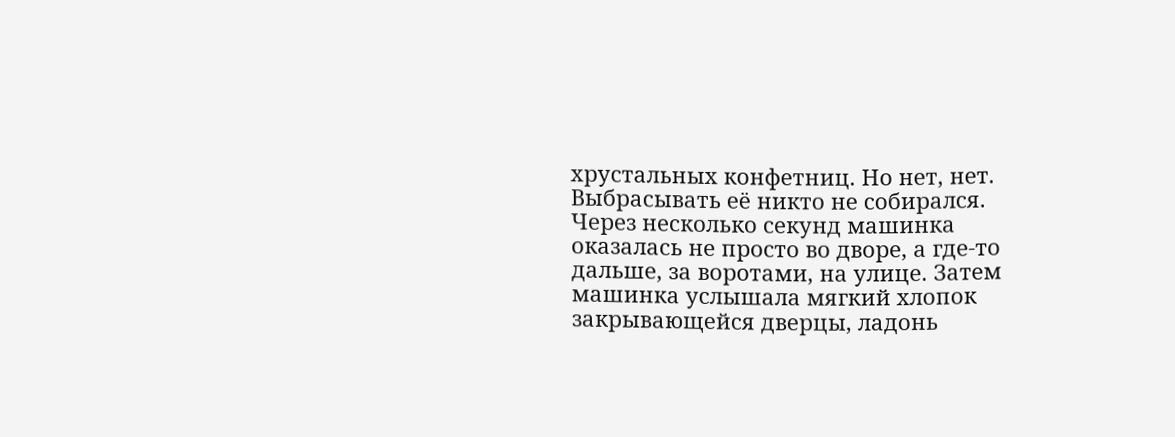хрустальных конфетниц. Но нет, нет. Выбрасывать её никто не собирался. Через несколько секунд машинка оказалась не просто во дворе, а где-то дальше, за воротами, на улице. Затем машинка услышала мягкий хлопок закрывающейся дверцы, ладонь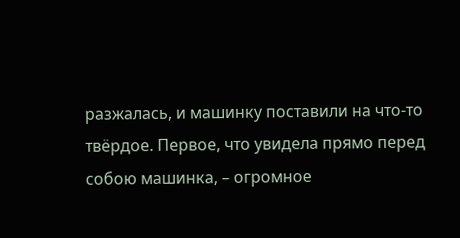разжалась, и машинку поставили на что-то твёрдое. Первое, что увидела прямо перед собою машинка, – огромное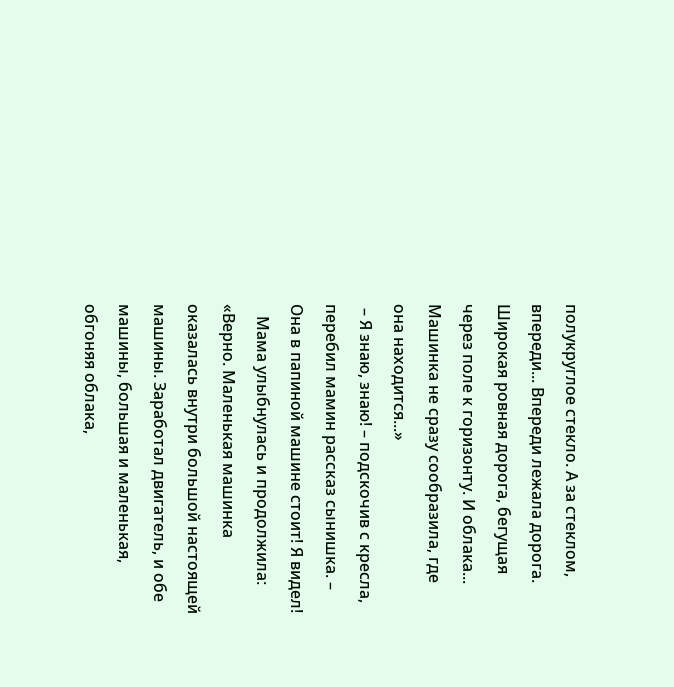полукруглое стекло. А за стеклом, впереди... Впереди лежала дорога. Широкая ровная дорога, бегущая через поле к горизонту. И облака... Машинка не сразу сообразила, где она находится...»
 – Я знаю, знаю! – подскочив с кресла, перебил мамин рассказ сынишка. – Она в папиной машине стоит! Я видел!
   Мама улыбнулась и продолжила:
«Верно. Маленькая машинка оказалась внутри большой настоящей машины. Заработал двигатель, и обе машины, большая и маленькая, обгоняя облака,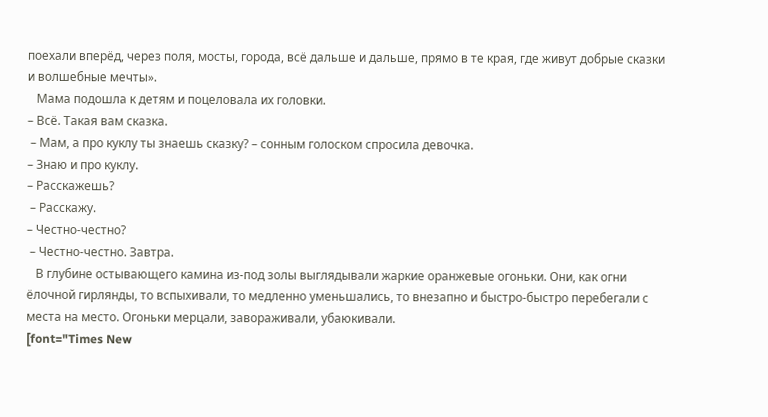поехали вперёд, через поля, мосты, города, всё дальше и дальше, прямо в те края, где живут добрые сказки и волшебные мечты».
   Мама подошла к детям и поцеловала их головки.
– Всё. Такая вам сказка.
 – Мам, а про куклу ты знаешь сказку? – сонным голоском спросила девочка.
– Знаю и про куклу.
– Расскажешь?
 – Расскажу.
– Честно-честно?
 – Честно-честно. Завтра.
   В глубине остывающего камина из-под золы выглядывали жаркие оранжевые огоньки. Они, как огни ёлочной гирлянды, то вспыхивали, то медленно уменьшались, то внезапно и быстро-быстро перебегали с места на место. Огоньки мерцали, завораживали, убаюкивали.
[font="Times New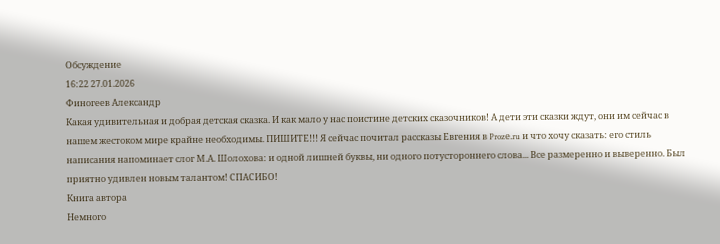Обсуждение
16:22 27.01.2026
Финогеев Александр
Какая удивительная и добрая детская сказка. И как мало у нас поистине детских сказочников! А дети эти сказки ждут, они им сейчас в нашем жестоком мире крайне необходимы. ПИШИТЕ!!! Я сейчас почитал рассказы Евгения в Prozе.ru и что хочу сказать: его стиль написания напоминает слог М.А. Шолохова: и одной лишней буквы, ни одного потустороннего слова... Все размеренно и выверенно. Был приятно удивлен новым талантом! СПАСИБО!
Книга автора
Немного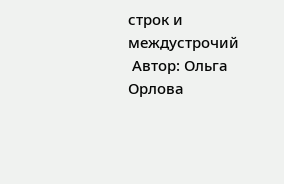строк и междустрочий
 Автор: Ольга Орлова